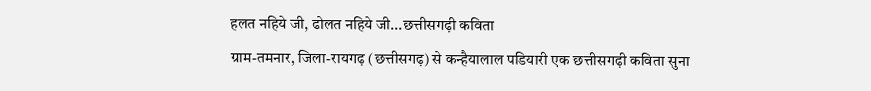हलत नहिये जी, ढोलत नहिये जी...छत्तीसगढ़ी कविता
ग्राम-तमनार, जिला-रायगढ़ (छत्तीसगढ़) से कन्हैयालाल पडियारी एक छत्तीसगढ़ी कविता सुना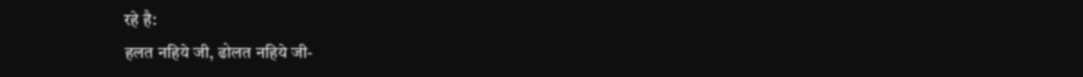रहे है:
हलत नहिये जी, ढोलत नहिये जी-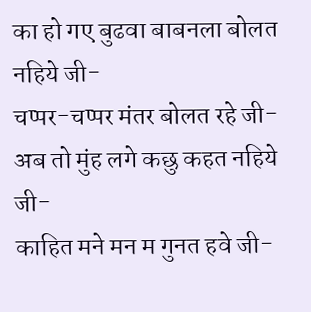का हो गए बुढवा बाबनला बोलत नहिये जी-
चप्पर-चप्पर मंतर बोलत रहे जी-
अब तो मुंह लगे कछु कहत नहिये जी-
काहित मने मन म गुनत हवे जी-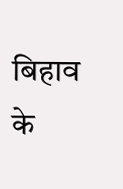बिहाव के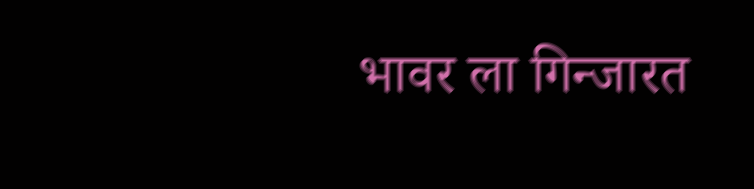भावर ला गिन्जारत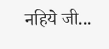नहिये जी...